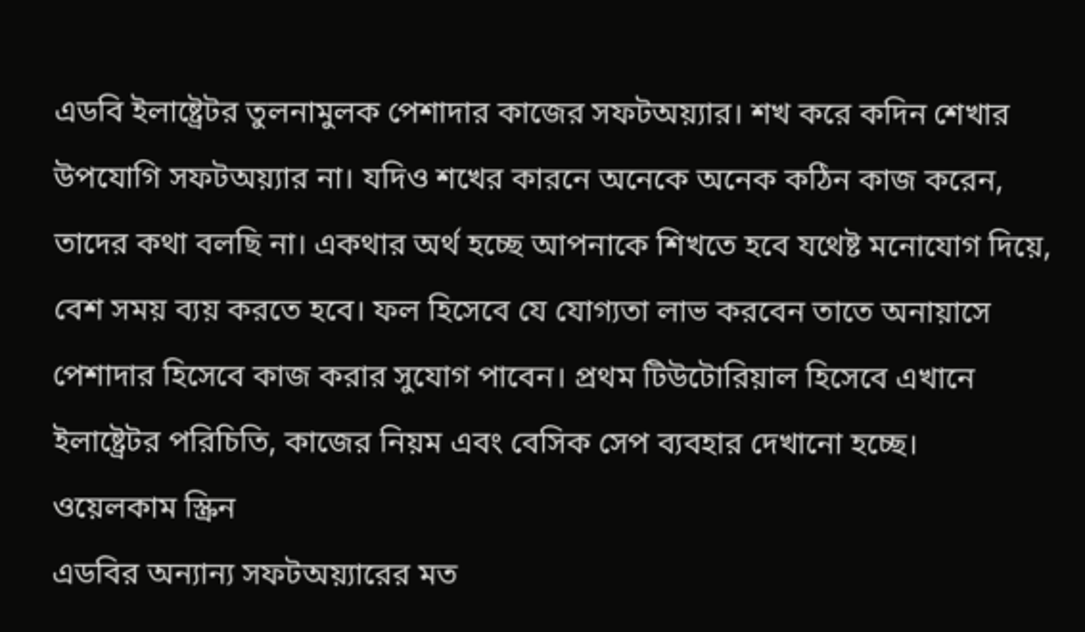এডবি ইলাষ্ট্রেটর তুলনামুলক পেশাদার কাজের সফটঅয়্যার। শখ করে কদিন শেখার উপযোগি সফটঅয়্যার না। যদিও শখের কারনে অনেকে অনেক কঠিন কাজ করেন, তাদের কথা বলছি না। একথার অর্থ হচ্ছে আপনাকে শিখতে হবে যথেষ্ট মনোযোগ দিয়ে, বেশ সময় ব্যয় করতে হবে। ফল হিসেবে যে যোগ্যতা লাভ করবেন তাতে অনায়াসে পেশাদার হিসেবে কাজ করার সুযোগ পাবেন। প্রথম টিউটোরিয়াল হিসেবে এখানে ইলাষ্ট্রেটর পরিচিতি, কাজের নিয়ম এবং বেসিক সেপ ব্যবহার দেখানো হচ্ছে।
ওয়েলকাম স্ক্রিন
এডবির অন্যান্য সফটঅয়্যারের মত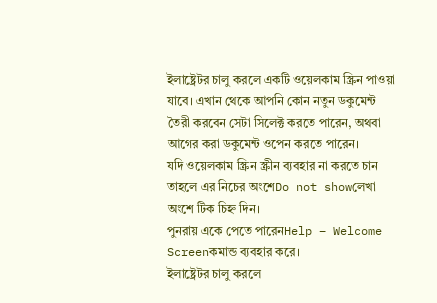ইলাষ্ট্রেটর চালু করলে একটি ওয়েলকাম স্ক্রিন পাওয়া যাবে। এখান থেকে আপনি কোন নতুন ডকুমেন্ট তৈরী করবেন সেটা সিলেক্ট করতে পারেন, অথবা আগের করা ডকুমেন্ট ওপেন করতে পারেন।
যদি ওয়েলকাম স্ক্রিন স্ক্রীন ব্যবহার না করতে চান তাহলে এর নিচের অংশেDo not showলেখা অংশে টিক চিহ্ন দিন।
পুনরায় একে পেতে পারেনHelp – Welcome Screenকমান্ড ব্যবহার করে।
ইলাষ্ট্রেটর চালু করলে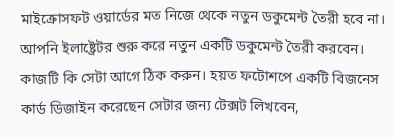মাইক্রোসফট ওয়ার্ডের মত নিজে থেকে নতুন ডকুমেন্ট তৈরী হবে না। আপনি ইলাষ্ট্রেটর শুরু করে নতুন একটি ডকুমেন্ট তৈরী করবেন। কাজটি কি সেটা আগে ঠিক করুন। হয়ত ফটোশপে একটি বিজনেস কার্ড ডিজাইন করেছেন সেটার জন্য টেক্সট লিখবেন,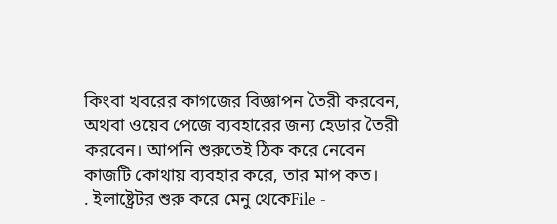কিংবা খবরের কাগজের বিজ্ঞাপন তৈরী করবেন, অথবা ওয়েব পেজে ব্যবহারের জন্য হেডার তৈরী করবেন। আপনি শুরুতেই ঠিক করে নেবেন কাজটি কোথায় ব্যবহার করে, তার মাপ কত।
. ইলাষ্ট্রেটর শুরু করে মেনু থেকেFile -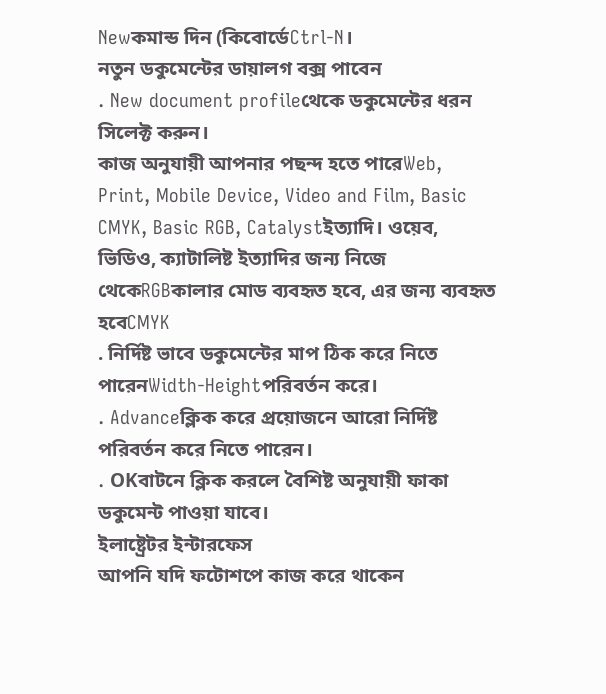Newকমান্ড দিন (কিবোর্ডেCtrl-N।
নতুন ডকুমেন্টের ডায়ালগ বক্স পাবেন
. New document profileথেকে ডকুমেন্টের ধরন সিলেক্ট করুন।
কাজ অনুযায়ী আপনার পছন্দ হতে পারেWeb, Print, Mobile Device, Video and Film, Basic CMYK, Basic RGB, Catalystইত্যাদি। ওয়েব, ভিডিও, ক্যাটালিষ্ট ইত্যাদির জন্য নিজে থেকেRGBকালার মোড ব্যবহৃত হবে, এর জন্য ব্যবহৃত হবেCMYK
. নির্দিষ্ট ভাবে ডকুমেন্টের মাপ ঠিক করে নিতে পারেনWidth-Heightপরিবর্তন করে।
. Advanceক্লিক করে প্রয়োজনে আরো নির্দিষ্ট পরিবর্তন করে নিতে পারেন।
. OKবাটনে ক্লিক করলে বৈশিষ্ট অনুযায়ী ফাকা ডকুমেন্ট পাওয়া যাবে।
ইলাষ্ট্রেটর ইন্টারফেস
আপনি যদি ফটোশপে কাজ করে থাকেন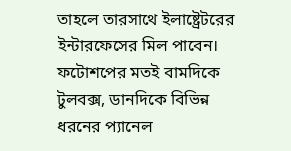তাহলে তারসাথে ইলাষ্ট্রেটরের ইন্টারফেসের মিল পাবেন। ফটোশপের মতই বামদিকে টুলবক্স, ডানদিকে বিভিন্ন ধরনের প্যানেল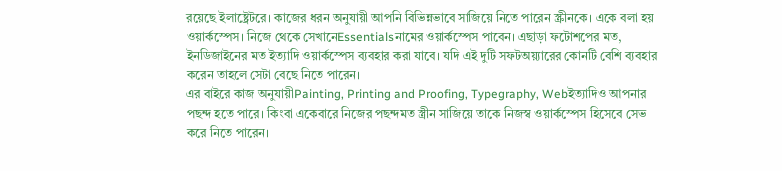রয়েছে ইলাষ্ট্রেটরে। কাজের ধরন অনুযায়ী আপনি বিভিন্নভাবে সাজিয়ে নিতে পারেন স্ক্রীনকে। একে বলা হয় ওয়ার্কস্পেস। নিজে থেকে সেখানেEssentialsনামের ওয়ার্কস্পেস পাবেন। এছাড়া ফটোশপের মত, ইনডিজাইনের মত ইত্যাদি ওয়ার্কস্পেস ব্যবহার করা যাবে। যদি এই দুটি সফটঅয়্যারের কোনটি বেশি ব্যবহার করেন তাহলে সেটা বেছে নিতে পারেন।
এর বাইরে কাজ অনুযায়ীPainting, Printing and Proofing, Typegraphy, Webইত্যাদিও আপনার পছন্দ হতে পারে। কিংবা একেবারে নিজের পছন্দমত স্ত্রীন সাজিয়ে তাকে নিজস্ব ওয়ার্কস্পেস হিসেবে সেভ করে নিতে পারেন।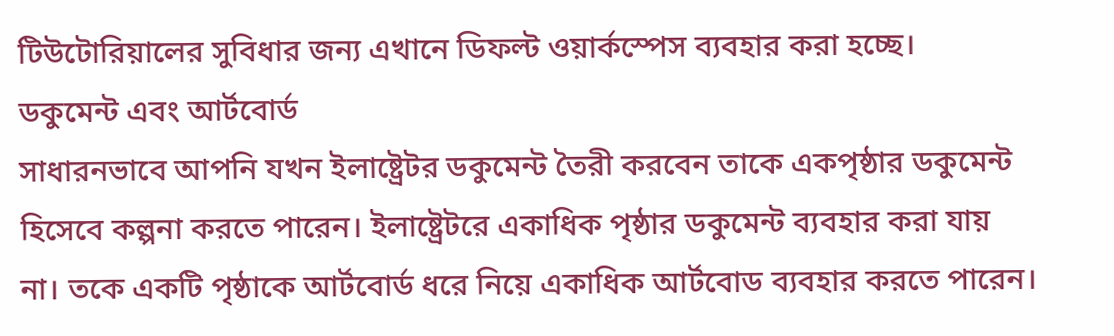টিউটোরিয়ালের সুবিধার জন্য এখানে ডিফল্ট ওয়ার্কস্পেস ব্যবহার করা হচ্ছে।
ডকুমেন্ট এবং আর্টবোর্ড
সাধারনভাবে আপনি যখন ইলাষ্ট্রেটর ডকুমেন্ট তৈরী করবেন তাকে একপৃষ্ঠার ডকুমেন্ট হিসেবে কল্পনা করতে পারেন। ইলাষ্ট্রেটরে একাধিক পৃষ্ঠার ডকুমেন্ট ব্যবহার করা যায় না। তকে একটি পৃষ্ঠাকে আর্টবোর্ড ধরে নিয়ে একাধিক আর্টবোড ব্যবহার করতে পারেন।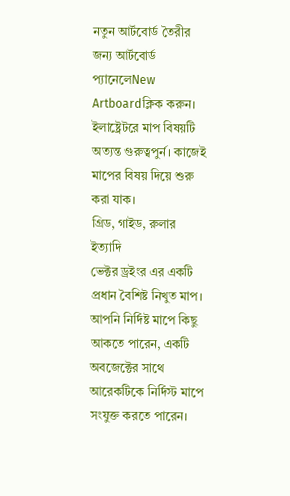নতুন আর্টবোর্ড তৈরীর জন্য আর্টবোর্ড প্যানেলেNew Artboardক্লিক করুন।
ইলাষ্ট্রেটরে মাপ বিষয়টি অত্যন্ত গুরুত্বপুর্ন। কাজেই মাপের বিষয় দিয়ে শুরু করা যাক।
গ্রিড, গাইড, রুলার ইত্যাদি
ভেক্টর ড্রইংর এর একটি প্রধান বৈশিষ্ট নিখুত মাপ। আপনি নির্দিষ্ট মাপে কিছু আকতে পারেন, একটি অবজেক্টের সাথে আরেকটিকে নির্দিস্ট মাপে সংযুক্ত করতে পারেন।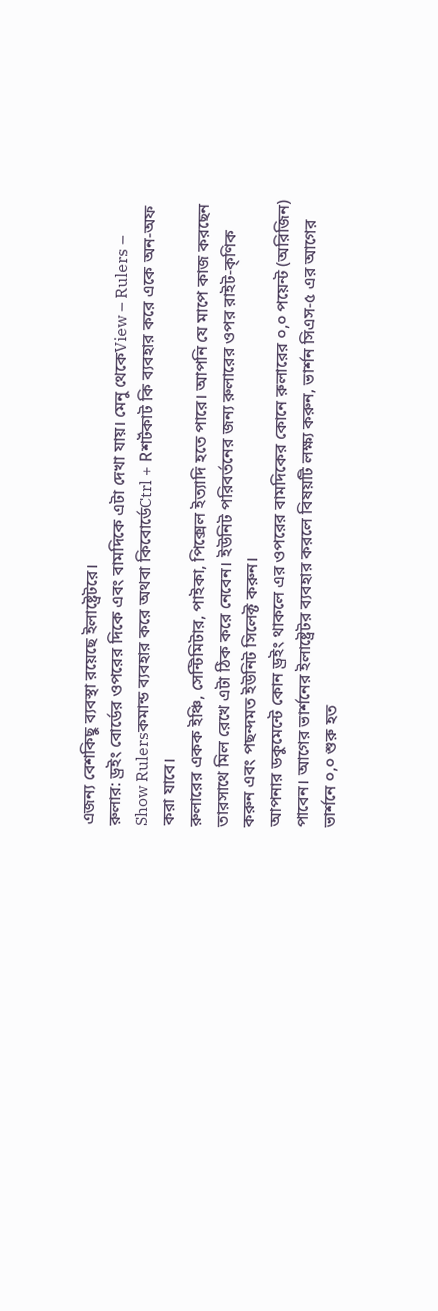এজন্য বেশকিছু ব্যবস্থা রয়েছে ইলাষ্ট্রেটরে।
রুলার: ড্রইং বোর্ডের ওপরের দিকে এবং বামদিকে এটা দেখা যায়। মেনু থেকেView – Rulers – Show Rulersকমান্ড ব্যবহার করে অথবা কিবোর্ডেCtrl + Rশর্টকাট কি ব্যবহার করে একে অন-অফ করা যাবে।
রুলারের একক ইঞ্চি, সেন্টিমিটার, পাইকা, পিক্সেল ইত্যাদি হতে পারে। আপনি যে মাপে কাজ করছেন তারসাথে মিল রেখে এটা ঠিক করে নেবেন। ইউনিট পরিবর্তনের জন্য রুলারের ওপর রাইট-ক্ণিক করুন এবং পছন্দমত ইউনিট সিলেক্ট করুন।
আপনার ডকুমেন্টে কোন ড্রইং থাকলে এর ওপরের বামদিকের কোনে রুলারের ০,০ পয়েন্ট (অরিজিন) পাবেন। আগের ভার্শনের ইলাষ্ট্রেটর ব্যবহার করলে বিষয়টি লক্ষ্য করুন, ভার্শন সিএস-৫ এর আগের ভার্শনে ০,০ শুরু হত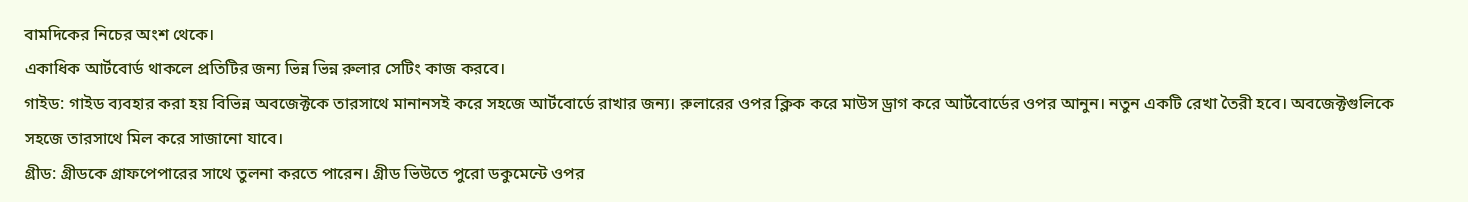বামদিকের নিচের অংশ থেকে।
একাধিক আর্টবোর্ড থাকলে প্রতিটির জন্য ভিন্ন ভিন্ন রুলার সেটিং কাজ করবে।
গাইড: গাইড ব্যবহার করা হয় বিভিন্ন অবজেক্টকে তারসাথে মানানসই করে সহজে আর্টবোর্ডে রাখার জন্য। রুলারের ওপর ক্লিক করে মাউস ড্রাগ করে আর্টবোর্ডের ওপর আনুন। নতুন একটি রেখা তৈরী হবে। অবজেক্টগুলিকে সহজে তারসাথে মিল করে সাজানো যাবে।
গ্রীড: গ্রীডকে গ্রাফপেপারের সাথে তুলনা করতে পারেন। গ্রীড ভিউতে পুরো ডকুমেন্টে ওপর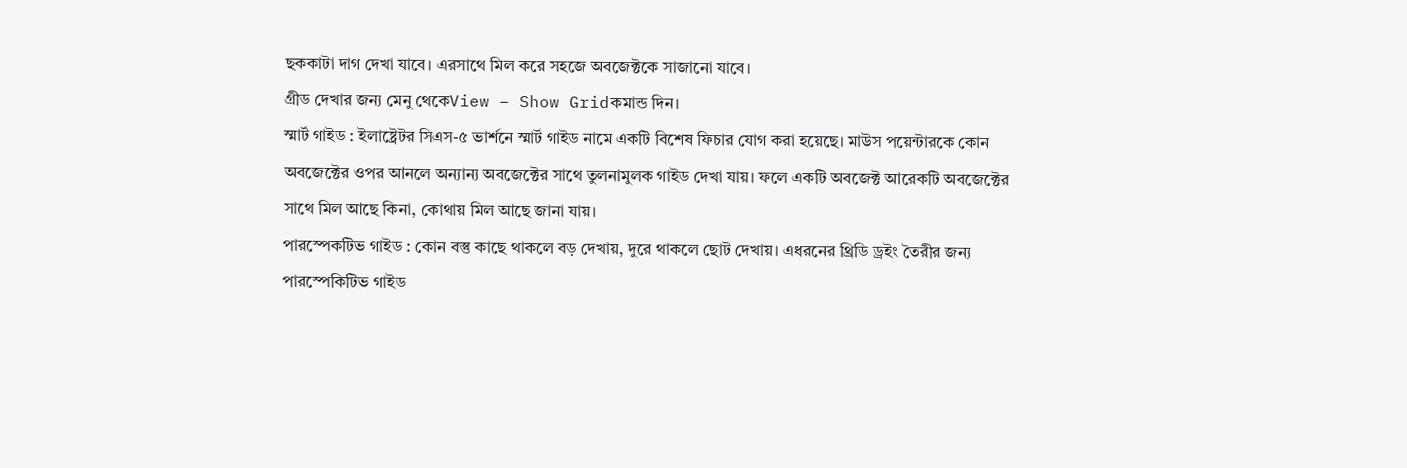ছককাটা দাগ দেখা যাবে। এরসাথে মিল করে সহজে অবজেক্টকে সাজানো যাবে।
গ্রীড দেখার জন্য মেনু থেকেView – Show Gridকমান্ড দিন।
স্মার্ট গাইড : ইলাষ্ট্রেটর সিএস-৫ ভার্শনে স্মার্ট গাইড নামে একটি বিশেষ ফিচার যোগ করা হয়েছে। মাউস পয়েন্টারকে কোন অবজেক্টের ওপর আনলে অন্যান্য অবজেক্টের সাথে তুলনামুলক গাইড দেখা যায়। ফলে একটি অবজেক্ট আরেকটি অবজেক্টের সাথে মিল আছে কিনা, কোথায় মিল আছে জানা যায়।
পারস্পেকটিভ গাইড : কোন বস্তু কাছে থাকলে বড় দেখায়, দুরে থাকলে ছোট দেখায়। এধরনের থ্রিডি ড্রইং তৈরীর জন্য পারস্পেকিটিভ গাইড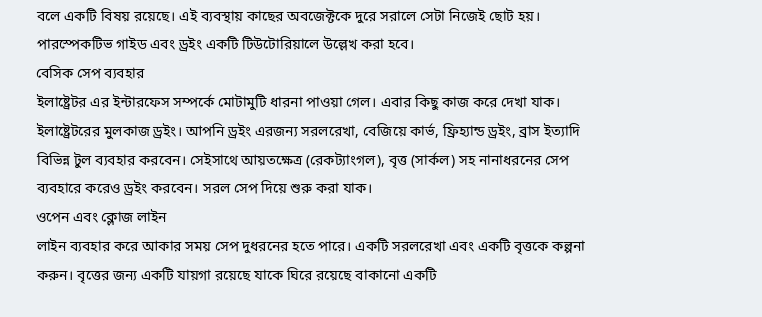বলে একটি বিষয় রয়েছে। এই ব্যবস্থায় কাছের অবজেক্টকে দুরে সরালে সেটা নিজেই ছোট হয়। পারস্পেকটিভ গাইড এবং ড্রইং একটি টিউটোরিয়ালে উল্লেখ করা হবে।
বেসিক সেপ ব্যবহার
ইলাষ্ট্রেটর এর ইন্টারফেস সম্পর্কে মোটামুটি ধারনা পাওয়া গেল। এবার কিছু কাজ করে দেখা যাক।
ইলাষ্ট্রেটরের মুলকাজ ড্রইং। আপনি ড্রইং এরজন্য সরলরেখা, বেজিয়ে কার্ভ, ফ্রিহ্যান্ড ড্রইং, ব্রাস ইত্যাদি বিভিন্ন টুল ব্যবহার করবেন। সেইসাথে আয়তক্ষেত্র (রেকট্যাংগল), বৃত্ত (সার্কল) সহ নানাধরনের সেপ ব্যবহারে করেও ড্রইং করবেন। সরল সেপ দিয়ে শুরু করা যাক।
ওপেন এবং ক্লোজ লাইন
লাইন ব্যবহার করে আকার সময় সেপ দুধরনের হতে পারে। একটি সরলরেখা এবং একটি বৃত্তকে কল্পনা করুন। বৃত্তের জন্য একটি যায়গা রয়েছে যাকে ঘিরে রয়েছে বাকানো একটি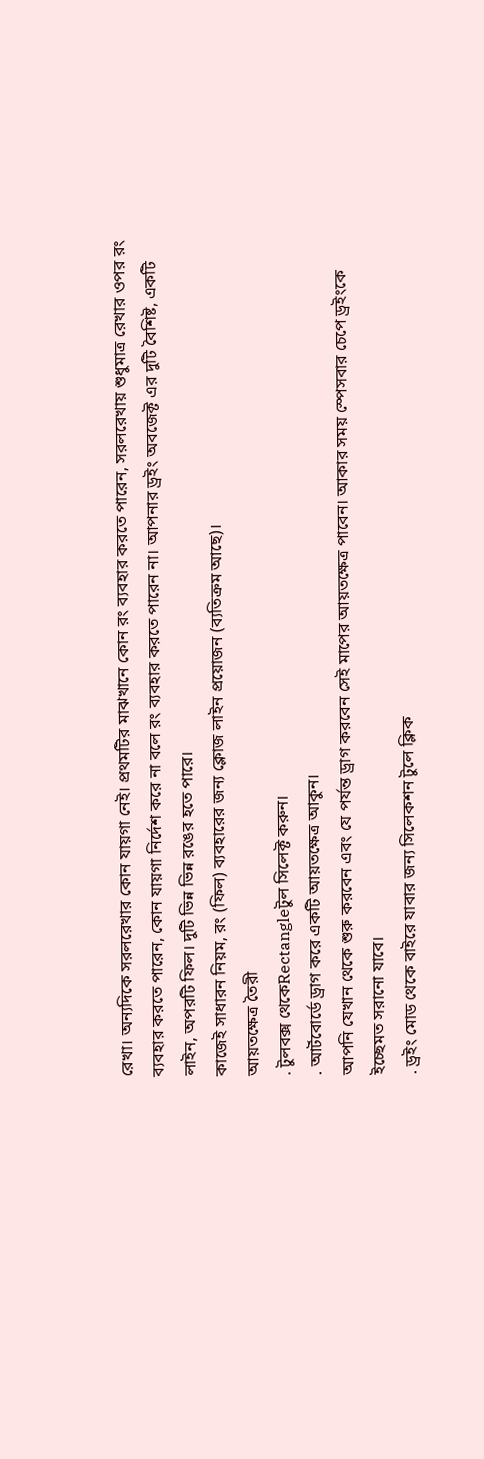রেখা। অন্যদিকে সরলরেখার কোন যায়গা নেই। প্রথমটির মাঝখানে কোন রং ব্যবহার করতে পারেন, সরলরেখায় শুধুমাত্র রেখার ওপর রং ব্যবহার করতে পারেন, কোন যায়গা নির্দেশ করে না বলে রং ব্যবহার করতে পারেন না। আপনার ড্রইং অবজেক্ট এর দুটি বৈশিষ্ট, একটি লাইন, অপরটি ফিল। দুটি ভিন্ন ভিন্ন রঙের হতে পারে।
কাজেই সাধারন নিয়ম, রং (ফিল) ব্যবহারের জন্য ক্লোজ লাইন প্রয়োজন (ব্যতিক্রম আছে)।
আয়তক্ষেত্র তৈরী
. টুলবক্স থেকেRectangleটুল সিলেক্ট করুন।
. আর্টবোর্ডে ড্রাগ করে একটি আয়তক্ষেত্র আকুন।
আপনি যেখান থেকে শুরু করবেন এবং যে পর্যন্ত ড্রাগ করবেন সেই মাপের আয়তক্ষেত্র পাবেন। আকার সময় স্পেসবার চেপে ড্রইংকে ইচ্ছেমত সরানো যাবে।
. ড্রইং মোড থেকে বাইরে যাবার জন্য সিলেকশন টুলে ক্লিক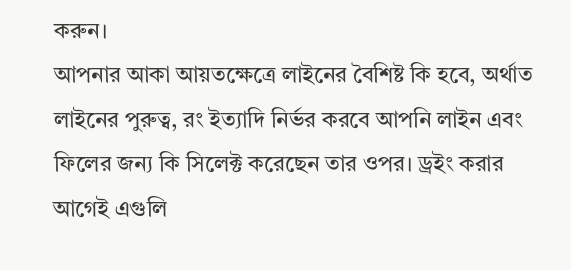করুন।
আপনার আকা আয়তক্ষেত্রে লাইনের বৈশিষ্ট কি হবে, অর্থাত লাইনের পুরুত্ব, রং ইত্যাদি নির্ভর করবে আপনি লাইন এবং ফিলের জন্য কি সিলেক্ট করেছেন তার ওপর। ড্রইং করার আগেই এগুলি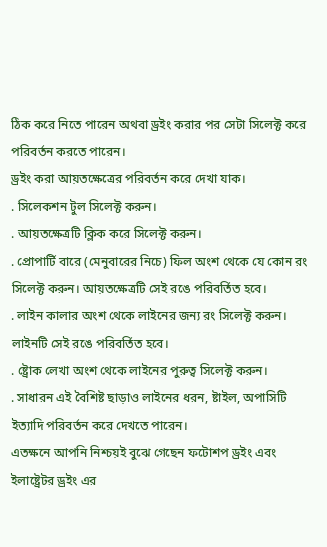ঠিক করে নিতে পারেন অথবা ড্রইং করার পর সেটা সিলেক্ট করে পরিবর্তন করতে পারেন।
ড্রইং করা আয়তক্ষেত্রের পরিবর্তন করে দেখা যাক।
. সিলেকশন টুল সিলেক্ট করুন।
. আয়তক্ষেত্রটি ক্লিক করে সিলেক্ট করুন।
. প্রোপার্টি বারে (মেনুবারের নিচে) ফিল অংশ থেকে যে কোন রং সিলেক্ট করুন। আয়তক্ষেত্রটি সেই রঙে পরিবর্তিত হবে।
. লাইন কালার অংশ থেকে লাইনের জন্য রং সিলেক্ট করুন। লাইনটি সেই রঙে পরিবর্তিত হবে।
. ষ্ট্রোক লেখা অংশ থেকে লাইনের পুরুত্ব সিলেক্ট করুন।
. সাধারন এই বৈশিষ্ট ছাড়াও লাইনের ধরন, ষ্টাইল, অপাসিটি ইত্যাদি পরিবর্তন করে দেখতে পারেন।
এতক্ষনে আপনি নিশ্চয়ই বুঝে গেছেন ফটোশপ ড্রইং এবং ইলাষ্ট্রেটর ড্রইং এর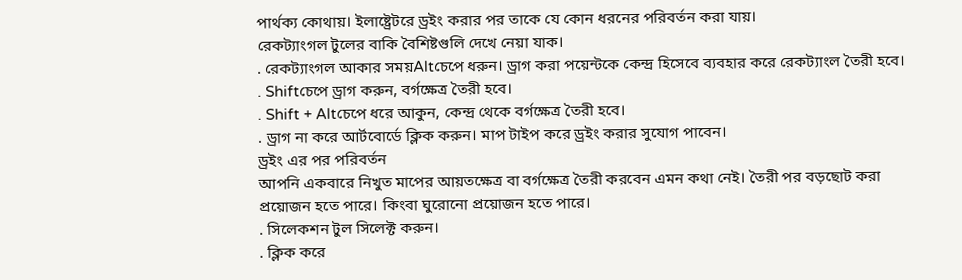পার্থক্য কোথায়। ইলাষ্ট্রেটরে ড্রইং করার পর তাকে যে কোন ধরনের পরিবর্তন করা যায়।
রেকট্যাংগল টুলের বাকি বৈশিষ্টগুলি দেখে নেয়া যাক।
. রেকট্যাংগল আকার সময়Altচেপে ধরুন। ড্রাগ করা পয়েন্টকে কেন্দ্র হিসেবে ব্যবহার করে রেকট্যাংল তৈরী হবে।
. Shiftচেপে ড্রাগ করুন, বর্গক্ষেত্র তৈরী হবে।
. Shift + Altচেপে ধরে আকুন, কেন্দ্র থেকে বর্গক্ষেত্র তৈরী হবে।
. ড্রাগ না করে আর্টবোর্ডে ক্লিক করুন। মাপ টাইপ করে ড্রইং করার সুযোগ পাবেন।
ড্রইং এর পর পরিবর্তন
আপনি একবারে নিখুত মাপের আয়তক্ষেত্র বা বর্গক্ষেত্র তৈরী করবেন এমন কথা নেই। তৈরী পর বড়ছোট করা প্রয়োজন হতে পারে। কিংবা ঘুরোনো প্রয়োজন হতে পারে।
. সিলেকশন টুল সিলেক্ট করুন।
. ক্লিক করে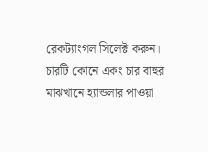রেকট্যাংগল সিলেক্ট করুন। চারটি কোনে একং চার বাহুর মাঝখানে হ্যান্ডলার পাওয়া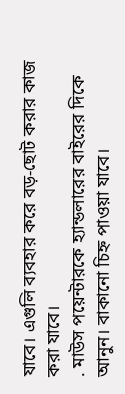যাবে। এগুলি ব্যবহার করে বড়-ছোট করার কাজ করা যাবে।
. মাউস পয়েন্টারকে হ্যান্ডলারের বাইরের দিকে আনুন। বাকানো চিহ্ন পাওয়া যাবে।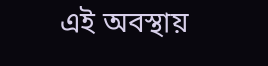এই অবস্থায়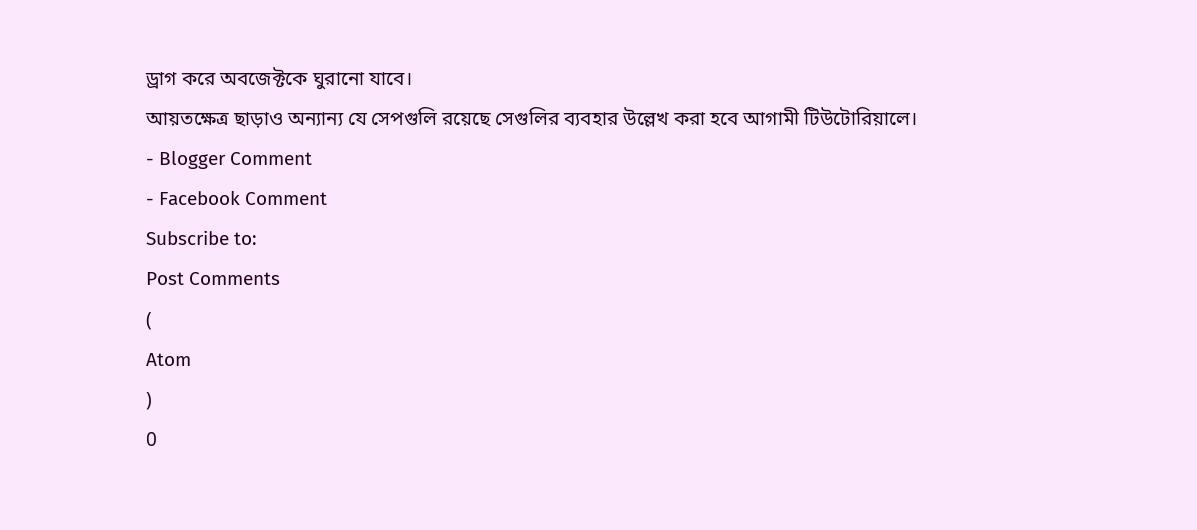ড্রাগ করে অবজেক্টকে ঘুরানো যাবে।
আয়তক্ষেত্র ছাড়াও অন্যান্য যে সেপগুলি রয়েছে সেগুলির ব্যবহার উল্লেখ করা হবে আগামী টিউটোরিয়ালে।
- Blogger Comment
- Facebook Comment
Subscribe to:
Post Comments
(
Atom
)
0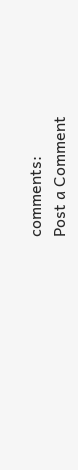comments:
Post a Comment